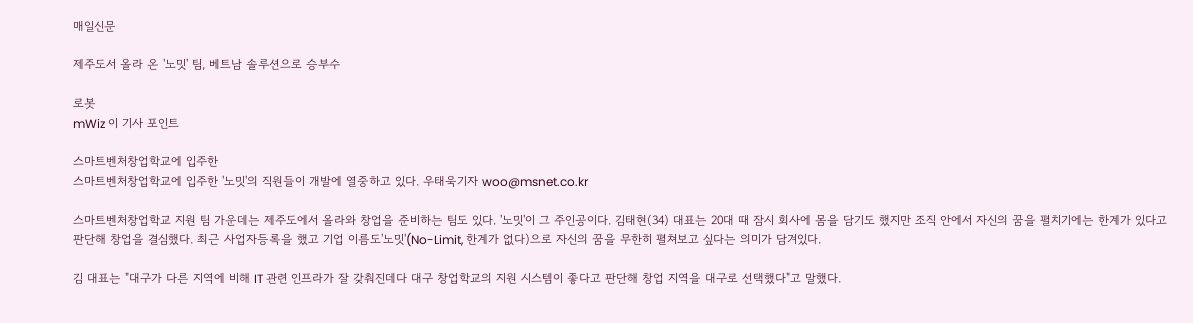매일신문

제주도서 올라 온 '노밋' 팀, 베트남 솔루션으로 승부수

로봇
mWiz 이 기사 포인트

스마트벤처창업학교에 입주한
스마트벤처창업학교에 입주한 '노밋'의 직원들이 개발에 열중하고 있다. 우태욱기자 woo@msnet.co.kr

스마트벤처창업학교 지원 팀 가운데는 제주도에서 올라와 창업을 준비하는 팀도 있다. '노밋'이 그 주인공이다. 김태현(34) 대표는 20대 때 잠시 회사에 몸을 담기도 했지만 조직 안에서 자신의 꿈을 펼치기에는 한계가 있다고 판단해 창업을 결심했다. 최근 사업자등록을 했고 기업 이름도'노밋'(No-Limit, 한계가 없다)으로 자신의 꿈을 무한히 펼쳐보고 싶다는 의미가 담겨있다.

김 대표는 "대구가 다른 지역에 비해 IT 관련 인프라가 잘 갖춰진데다 대구 창업학교의 지원 시스템이 좋다고 판단해 창업 지역을 대구로 선택했다"고 말했다.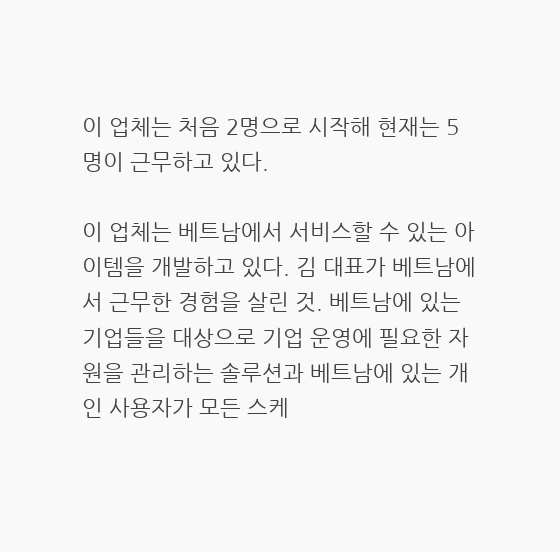이 업체는 처음 2명으로 시작해 현재는 5명이 근무하고 있다.

이 업체는 베트남에서 서비스할 수 있는 아이템을 개발하고 있다. 김 대표가 베트남에서 근무한 경험을 살린 것. 베트남에 있는 기업들을 대상으로 기업 운영에 필요한 자원을 관리하는 솔루션과 베트남에 있는 개인 사용자가 모든 스케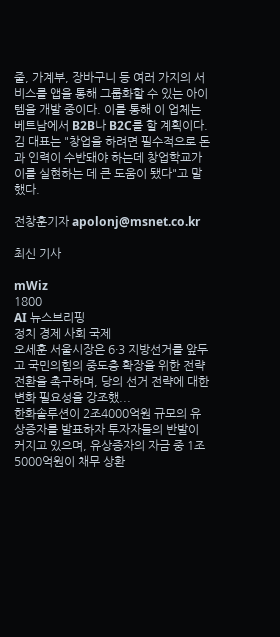줄, 가계부, 장바구니 등 여러 가지의 서비스를 앱을 통해 그룹화할 수 있는 아이템을 개발 중이다. 이를 통해 이 업체는 베트남에서 B2B나 B2C를 할 계획이다. 김 대표는 "창업을 하려면 필수적으로 돈과 인력이 수반돼야 하는데 창업학교가 이를 실현하는 데 큰 도움이 됐다"고 말했다.

전창훈기자 apolonj@msnet.co.kr

최신 기사

mWiz
1800
AI 뉴스브리핑
정치 경제 사회 국제
오세훈 서울시장은 6·3 지방선거를 앞두고 국민의힘의 중도층 확장을 위한 전략 전환을 촉구하며, 당의 선거 전략에 대한 변화 필요성을 강조했...
한화솔루션이 2조4000억원 규모의 유상증자를 발표하자 투자자들의 반발이 커지고 있으며, 유상증자의 자금 중 1조5000억원이 채무 상환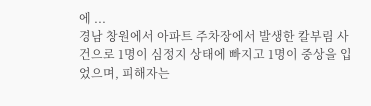에 ...
경남 창원에서 아파트 주차장에서 발생한 칼부림 사건으로 1명이 심정지 상태에 빠지고 1명이 중상을 입었으며, 피해자는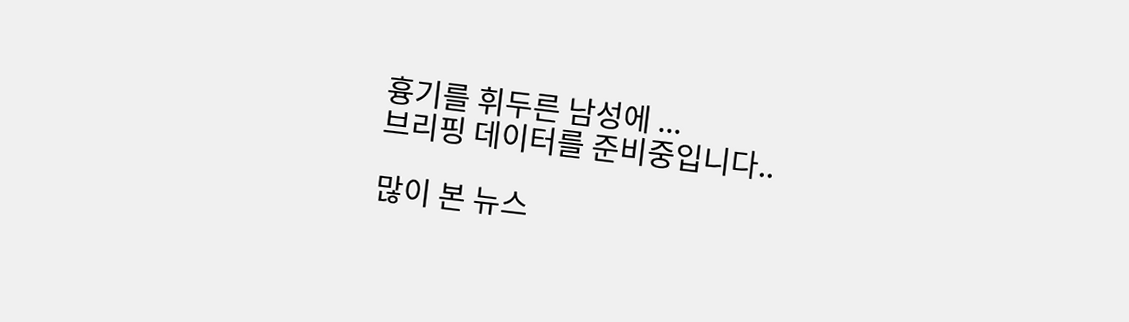흉기를 휘두른 남성에 ...
브리핑 데이터를 준비중입니다..

많이 본 뉴스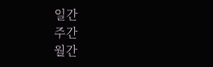일간
주간
월간